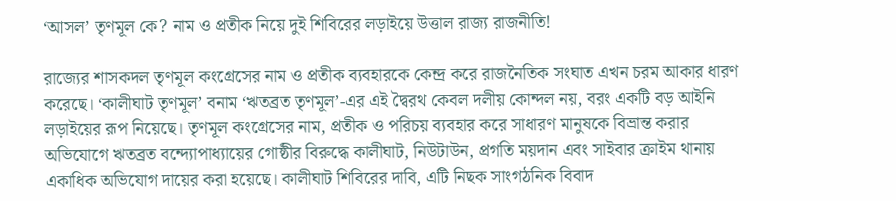‘আসল’ তৃণমূল কে? নাম ও প্রতীক নিয়ে দুই শিবিরের লড়াইয়ে উত্তাল রাজ্য রাজনীতি!

রাজ্যের শাসকদল তৃণমূল কংগ্রেসের নাম ও প্রতীক ব্যবহারকে কেন্দ্র করে রাজনৈতিক সংঘাত এখন চরম আকার ধারণ করেছে। ‘কালীঘাট তৃণমূল’ বনাম ‘ঋতব্রত তৃণমূল’-এর এই দ্বৈরথ কেবল দলীয় কোন্দল নয়, বরং একটি বড় আইনি লড়াইয়ের রূপ নিয়েছে। তৃণমূল কংগ্রেসের নাম, প্রতীক ও পরিচয় ব্যবহার করে সাধারণ মানুষকে বিভ্রান্ত করার অভিযোগে ঋতব্রত বন্দ্যোপাধ্যায়ের গোষ্ঠীর বিরুদ্ধে কালীঘাট, নিউটাউন, প্রগতি ময়দান এবং সাইবার ক্রাইম থানায় একাধিক অভিযোগ দায়ের করা হয়েছে। কালীঘাট শিবিরের দাবি, এটি নিছক সাংগঠনিক বিবাদ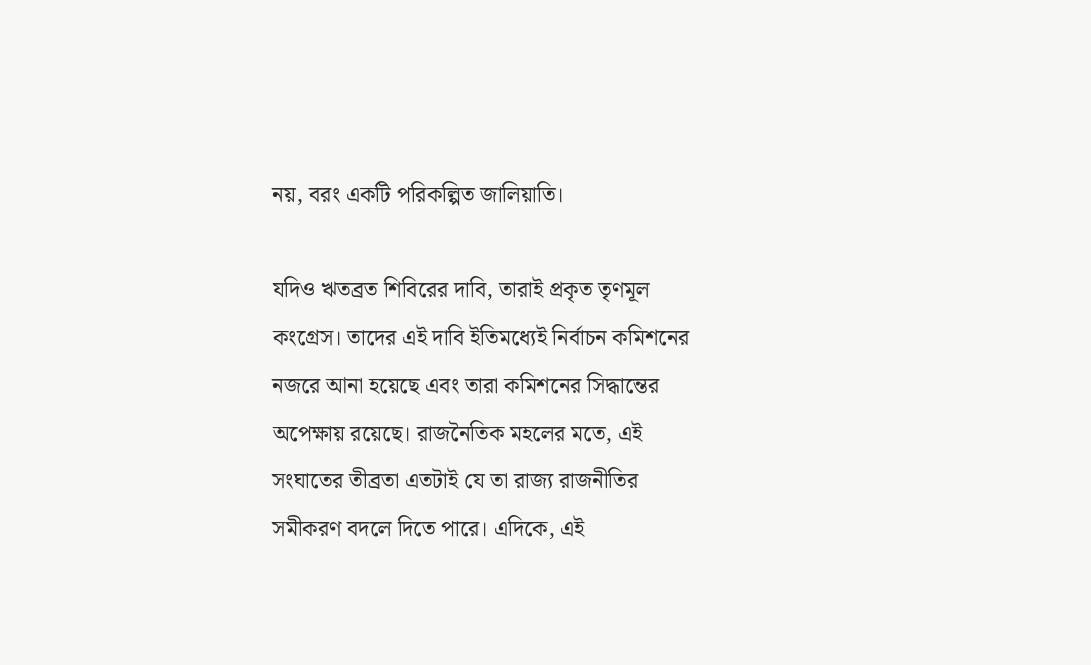নয়, বরং একটি পরিকল্পিত জালিয়াতি।

যদিও ঋতব্রত শিবিরের দাবি, তারাই প্রকৃত তৃণমূল কংগ্রেস। তাদের এই দাবি ইতিমধ্যেই নির্বাচন কমিশনের নজরে আনা হয়েছে এবং তারা কমিশনের সিদ্ধান্তের অপেক্ষায় রয়েছে। রাজনৈতিক মহলের মতে, এই সংঘাতের তীব্রতা এতটাই যে তা রাজ্য রাজনীতির সমীকরণ বদলে দিতে পারে। এদিকে, এই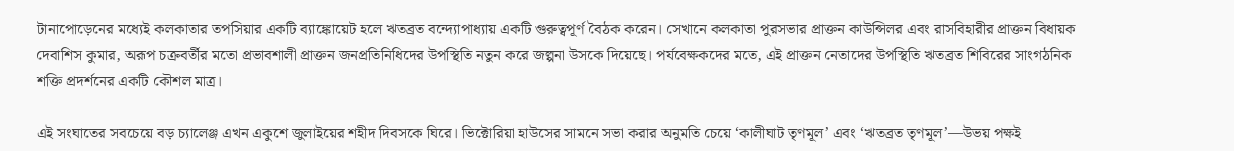টানাপোড়েনের মধ্যেই কলকাতার তপসিয়ার একটি ব্যাঙ্কোয়েট হলে ঋতব্রত বন্দ্যোপাধ্যায় একটি গুরুত্বপূর্ণ বৈঠক করেন। সেখানে কলকাতা পুরসভার প্রাক্তন কাউন্সিলর এবং রাসবিহারীর প্রাক্তন বিধায়ক দেবাশিস কুমার, অরূপ চক্রবর্তীর মতো প্রভাবশালী প্রাক্তন জনপ্রতিনিধিদের উপস্থিতি নতুন করে জল্পনা উসকে দিয়েছে। পর্যবেক্ষকদের মতে, এই প্রাক্তন নেতাদের উপস্থিতি ঋতব্রত শিবিরের সাংগঠনিক শক্তি প্রদর্শনের একটি কৌশল মাত্র।

এই সংঘাতের সবচেয়ে বড় চ্যালেঞ্জ এখন একুশে জুলাইয়ের শহীদ দিবসকে ঘিরে। ভিক্টোরিয়া হাউসের সামনে সভা করার অনুমতি চেয়ে ‘কালীঘাট তৃণমূল’ এবং ‘ঋতব্রত তৃণমূল’—উভয় পক্ষই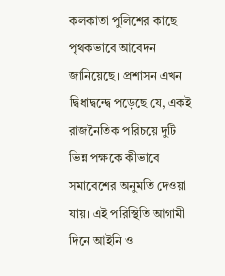কলকাতা পুলিশের কাছে পৃথকভাবে আবেদন জানিয়েছে। প্রশাসন এখন দ্বিধাদ্বন্দ্বে পড়েছে যে, একই রাজনৈতিক পরিচয়ে দুটি ভিন্ন পক্ষকে কীভাবে সমাবেশের অনুমতি দেওয়া যায়। এই পরিস্থিতি আগামী দিনে আইনি ও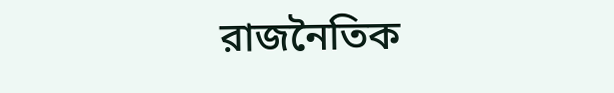রাজনৈতিক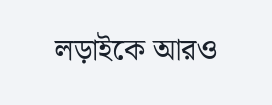লড়াইকে আরও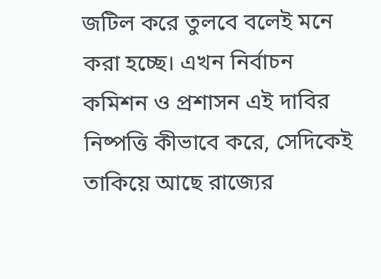জটিল করে তুলবে বলেই মনে করা হচ্ছে। এখন নির্বাচন কমিশন ও প্রশাসন এই দাবির নিষ্পত্তি কীভাবে করে, সেদিকেই তাকিয়ে আছে রাজ্যের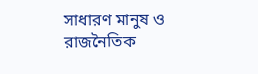সাধারণ মানুষ ও রাজনৈতিক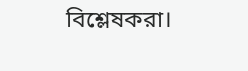বিশ্লেষকরা।